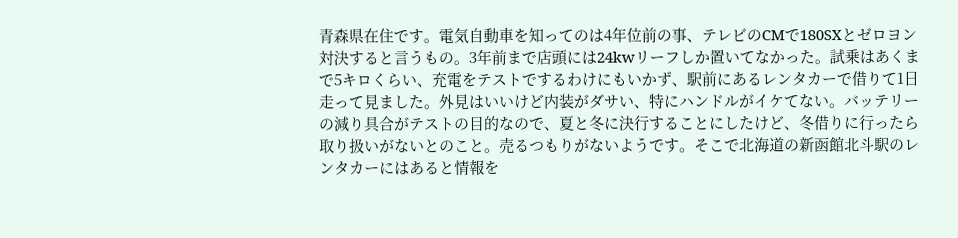青森県在住です。電気自動車を知ってのは4年位前の事、テレビのCMで180SXとゼロヨン対決すると言うもの。3年前まで店頭には24kwリーフしか置いてなかった。試乗はあくまで5キロくらい、充電をテストでするわけにもいかず、駅前にあるレンタカーで借りて1日走って見ました。外見はいいけど内装がダサい、特にハンドルがイケてない。バッテリーの減り具合がテストの目的なので、夏と冬に決行することにしたけど、冬借りに行ったら取り扱いがないとのこと。売るつもりがないようです。そこで北海道の新函館北斗駅のレンタカーにはあると情報を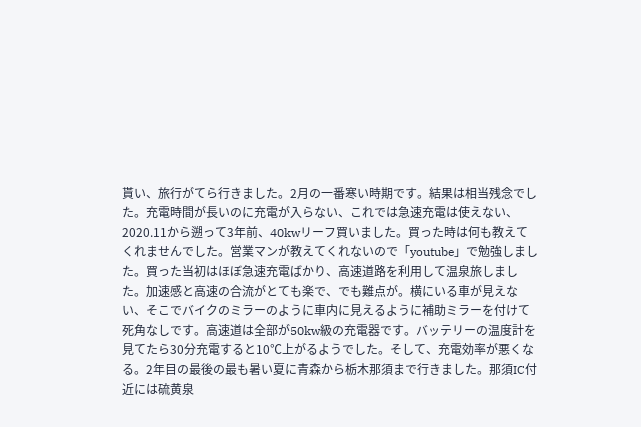貰い、旅行がてら行きました。2月の一番寒い時期です。結果は相当残念でした。充電時間が長いのに充電が入らない、これでは急速充電は使えない、2020.11から遡って3年前、40kwリーフ買いました。買った時は何も教えてくれませんでした。営業マンが教えてくれないので「youtube」で勉強しました。買った当初はほぼ急速充電ばかり、高速道路を利用して温泉旅しました。加速感と高速の合流がとても楽で、でも難点が。横にいる車が見えない、そこでバイクのミラーのように車内に見えるように補助ミラーを付けて死角なしです。高速道は全部が50kw級の充電器です。バッテリーの温度計を見てたら30分充電すると10℃上がるようでした。そして、充電効率が悪くなる。2年目の最後の最も暑い夏に青森から栃木那須まで行きました。那須IC付近には硫黄泉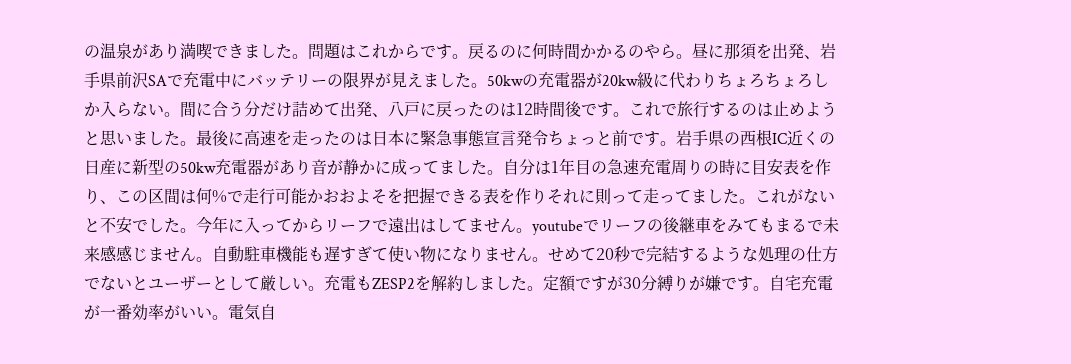の温泉があり満喫できました。問題はこれからです。戻るのに何時間かかるのやら。昼に那須を出発、岩手県前沢SAで充電中にバッテリーの限界が見えました。50kwの充電器が20kw級に代わりちょろちょろしか入らない。間に合う分だけ詰めて出発、八戸に戻ったのは12時間後です。これで旅行するのは止めようと思いました。最後に高速を走ったのは日本に緊急事態宣言発令ちょっと前です。岩手県の西根IC近くの日産に新型の50kw充電器があり音が静かに成ってました。自分は1年目の急速充電周りの時に目安表を作り、この区間は何%で走行可能かおおよそを把握できる表を作りそれに則って走ってました。これがないと不安でした。今年に入ってからリーフで遠出はしてません。youtubeでリーフの後継車をみてもまるで未来感感じません。自動駐車機能も遅すぎて使い物になりません。せめて20秒で完結するような処理の仕方でないとユーザーとして厳しい。充電もZESP2を解約しました。定額ですが30分縛りが嫌です。自宅充電が一番効率がいい。電気自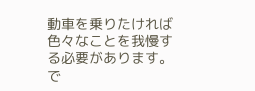動車を乗りたければ色々なことを我慢する必要があります。で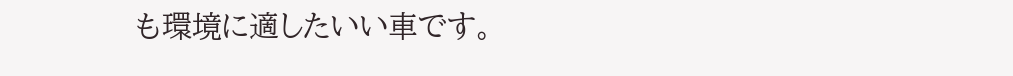も環境に適したいい車です。